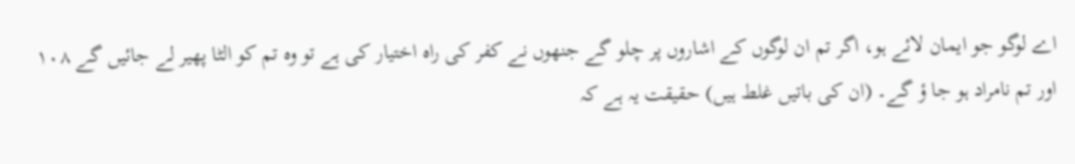اے لوگو جو ایمان لائے ہو، اگر تم ان لوگوں کے اشاروں پر چلو گے جنھوں نے کفر کی راہ اختیار کی ہے تو وہ تم کو الٹا پھیر لے جائیں گے ۱۰۸ اور تم نامراد ہو جا ؤ گے۔ (ان کی باتیں غلط ہیں) حقیقت یہ ہے کہ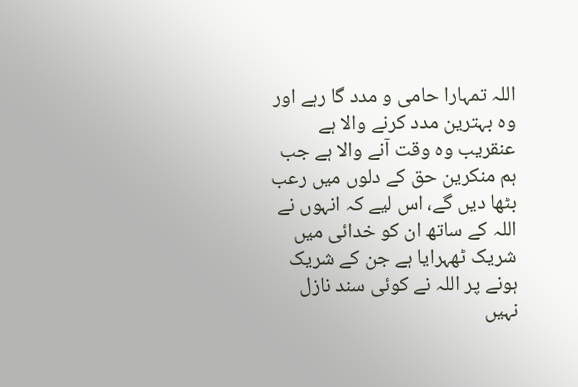اللہ تمہارا حامی و مدد گا رہے اور وہ بہترین مدد کرنے والا ہے عنقریب وہ وقت آنے والا ہے جب ہم منکرین حق کے دلوں میں رعب بٹھا دیں گے، اس لیے کہ انہوں نے اللہ کے ساتھ ان کو خدائی میں شریک ٹھہرایا ہے جن کے شریک ہونے پر اللہ نے کوئی سند نازل نہیں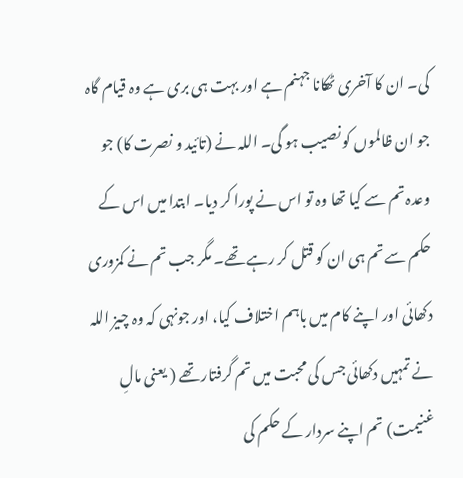کی۔ ان کا آخری ٹھکانا جہنم ہے اور بہت ہی بری ہے وہ قیام گاہ جو ان ظالموں کو نصیب ہو گی۔ اللہ نے (تائید و نصرت کا) جو وعدہ تم سے کیا تھا وہ تو اس نے پورا کر دیا۔ ابتدا میں اس کے حکم سے تم ہی ان کو قتل کر رہے تھے۔ مگر جب تم نے کمزوری دکھائی اور اپنے کام میں باہم اختلاف کیا، اور جونہی کہ وہ چیز اللہ نے تمہیں دکھائی جس کی محبت میں تم گرفتار تھے ( یعنی مالِ غنیمت) تم اپنے سردار کے حکم کی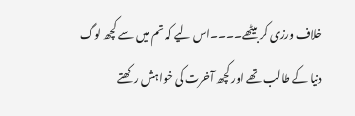خلاف ورزی کر بیٹھے۔۔۔۔اس لیے کہ تم میں سے کچھ لوگ دنیا کے طالب تھے اور کچھ آخرت کی خواہش رکھتے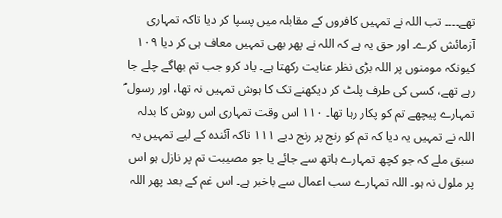تھے۔۔۔۔ تب اللہ نے تمہیں کافروں کے مقابلہ میں پسپا کر دیا تاکہ تمہاری آزمائش کرے۔ اور حق یہ ہے کہ اللہ نے پھر بھی تمہیں معاف ہی کر دیا ۱۰۹ کیونکہ مومنوں پر اللہ بڑی نظر عنایت رکھتا ہے۔ یاد کرو جب تم بھاگے چلے جا رہے تھے، کسی کی طرف پلٹ کر دیکھنے تک کا ہوش تمہیں نہ تھا، اور رسول ؐ تمہارے پیچھے تم کو پکار رہا تھا۔ ۱۱۰ اس وقت تمہاری اس روش کا بدلہ اللہ نے تمہیں یہ دیا کہ تم کو رنج پر رنج دیے ۱۱۱ تاکہ آئندہ کے لیے تمہیں یہ سبق ملے کہ جو کچھ تمہارے ہاتھ سے جائے یا جو مصیبت تم پر نازل ہو اس پر ملول نہ ہو۔ اللہ تمہارے سب اعمال سے باخبر ہے۔ اس غم کے بعد پھر اللہ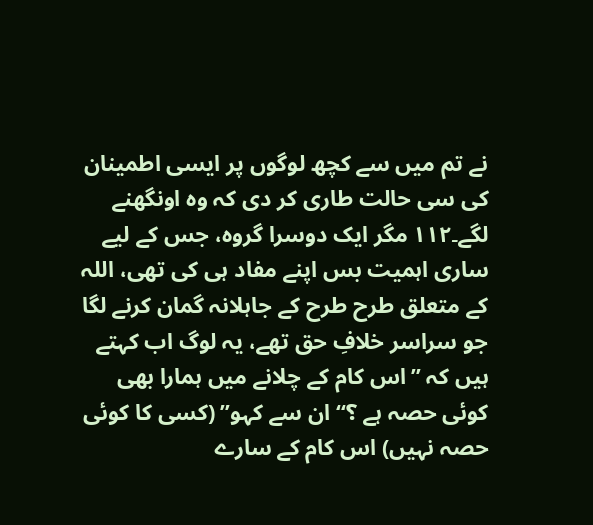نے تم میں سے کچھ لوگوں پر ایسی اطمینان کی سی حالت طاری کر دی کہ وہ اونگھنے لگے۔۱۱۲ مگر ایک دوسرا گروہ، جس کے لیے ساری اہمیت بس اپنے مفاد ہی کی تھی، اللہ کے متعلق طرح طرح کے جاہلانہ گمان کرنے لگا جو سراسر خلافِ حق تھے، یہ لوگ اب کہتے ہیں کہ ’’اس کام کے چلانے میں ہمارا بھی کوئی حصہ ہے ؟‘‘ ان سے کہو’’ (کسی کا کوئی حصہ نہیں) اس کام کے سارے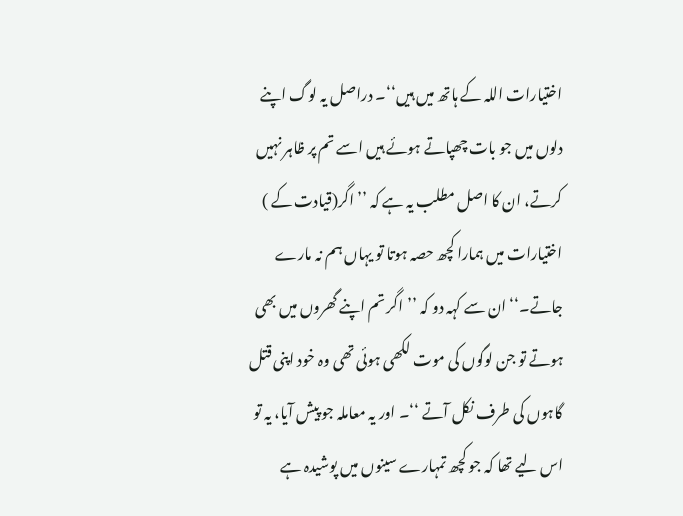اختیارات اللہ کے ہاتھ میں ہیں‘‘۔ دراصل یہ لوگ اپنے دلوں میں جو بات چھپاتے ہوئے ہیں اسے تم پر ظاہر نہیں کرتے، ان کا اصل مطلب یہ ہے کہ ’’ اگر(قیادت کے ) اختیارات میں ہمارا کچھ حصہ ہوتا تو یہاں ہم نہ مارے جاتے۔‘‘ ان سے کہہ دو کہ ’’اگر تم اپنے گھروں میں بھی ہوتے تو جن لوگوں کی موت لکھی ہوئی تھی وہ خود اپنی قتل گاہوں کی طرف نکل آتے ‘‘۔ اور یہ معاملہ جو پیش آیا، یہ تو اس لیے تھا کہ جو کچھ تمہارے سینوں میں پوشیدہ ہے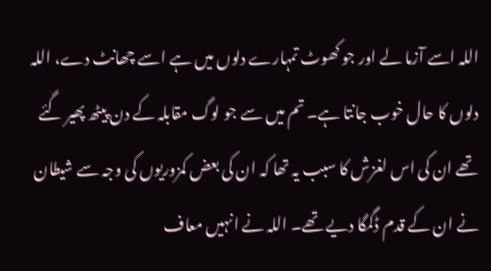اللہ اسے آزما لے اور جو کھوٹ تمہارے دلوں میں ہے اسے چھانٹ دے، اللہ دلوں کا حال خوب جانتا ہے۔ تم میں سے جو لوگ مقابلہ کے دن پیٹھ پھیر گئے تھے ان کی اس لغزش کا سبب یہ تھا کہ ان کی بعض کمزوریوں کی وجہ سے شیطان نے ان کے قدم ڈگمگا دیے تھے۔ اللہ نے انہیں معاف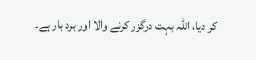کر دیا، اللہ بہت درگزر کرنے والا اور برد بار ہے۔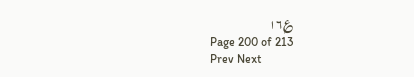؏١٦
Page 200 of 213
Prev Next